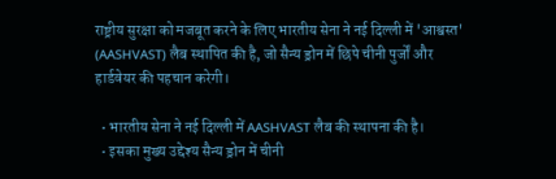राष्ट्रीय सुरक्षा को मजबूत करने के लिए भारतीय सेना ने नई दिल्ली में 'आश्वस्त' (AASHVAST) लैब स्थापित की है, जो सैन्य ड्रोन में छिपे चीनी पुर्जों और हार्डवेयर की पहचान करेगी।

  • भारतीय सेना ने नई दिल्ली में AASHVAST लैब की स्थापना की है।
  • इसका मुख्य उद्देश्य सैन्य ड्रोन में चीनी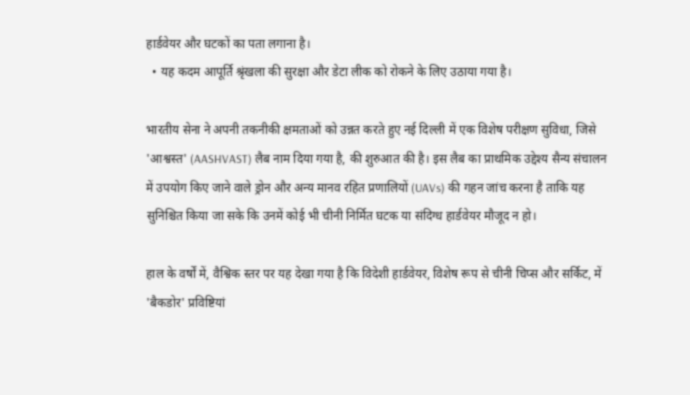हार्डवेयर और घटकों का पता लगाना है।
  • यह कदम आपूर्ति श्रृंखला की सुरक्षा और डेटा लीक को रोकने के लिए उठाया गया है।

भारतीय सेना ने अपनी तकनीकी क्षमताओं को उन्नत करते हुए नई दिल्ली में एक विशेष परीक्षण सुविधा, जिसे 'आश्वस्त' (AASHVAST) लैब नाम दिया गया है, की शुरुआत की है। इस लैब का प्राथमिक उद्देश्य सैन्य संचालन में उपयोग किए जाने वाले ड्रोन और अन्य मानव रहित प्रणालियों (UAVs) की गहन जांच करना है ताकि यह सुनिश्चित किया जा सके कि उनमें कोई भी चीनी निर्मित घटक या संदिग्ध हार्डवेयर मौजूद न हो।

हाल के वर्षों में, वैश्विक स्तर पर यह देखा गया है कि विदेशी हार्डवेयर, विशेष रूप से चीनी चिप्स और सर्किट, में 'बैकडोर' प्रविष्टियां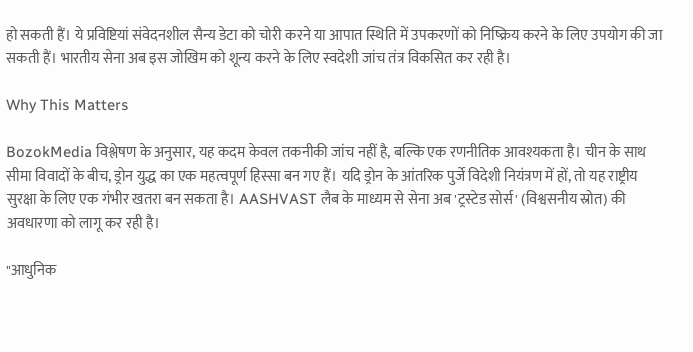हो सकती हैं। ये प्रविष्टियां संवेदनशील सैन्य डेटा को चोरी करने या आपात स्थिति में उपकरणों को निष्क्रिय करने के लिए उपयोग की जा सकती हैं। भारतीय सेना अब इस जोखिम को शून्य करने के लिए स्वदेशी जांच तंत्र विकसित कर रही है।

Why This Matters

BozokMedia विश्लेषण के अनुसार, यह कदम केवल तकनीकी जांच नहीं है, बल्कि एक रणनीतिक आवश्यकता है। चीन के साथ सीमा विवादों के बीच, ड्रोन युद्ध का एक महत्वपूर्ण हिस्सा बन गए हैं। यदि ड्रोन के आंतरिक पुर्जे विदेशी नियंत्रण में हों, तो यह राष्ट्रीय सुरक्षा के लिए एक गंभीर खतरा बन सकता है। AASHVAST लैब के माध्यम से सेना अब 'ट्रस्टेड सोर्स' (विश्वसनीय स्रोत) की अवधारणा को लागू कर रही है।

"आधुनिक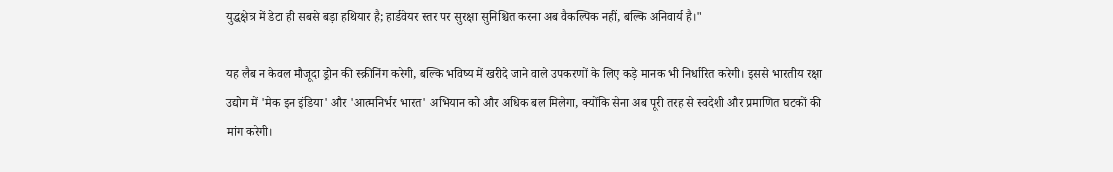युद्धक्षेत्र में डेटा ही सबसे बड़ा हथियार है; हार्डवेयर स्तर पर सुरक्षा सुनिश्चित करना अब वैकल्पिक नहीं, बल्कि अनिवार्य है।"

यह लैब न केवल मौजूदा ड्रोन की स्क्रीनिंग करेगी, बल्कि भविष्य में खरीदे जाने वाले उपकरणों के लिए कड़े मानक भी निर्धारित करेगी। इससे भारतीय रक्षा उद्योग में 'मेक इन इंडिया' और 'आत्मनिर्भर भारत' अभियान को और अधिक बल मिलेगा, क्योंकि सेना अब पूरी तरह से स्वदेशी और प्रमाणित घटकों की मांग करेगी।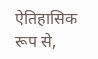ऐतिहासिक रूप से,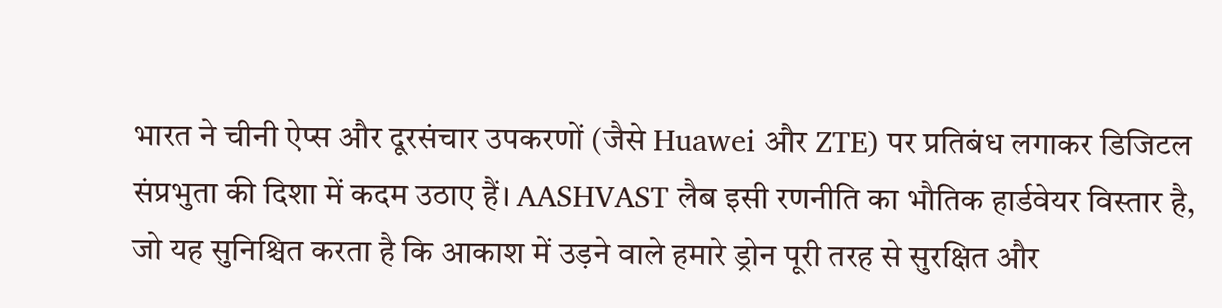भारत ने चीनी ऐप्स और दूरसंचार उपकरणों (जैसे Huawei और ZTE) पर प्रतिबंध लगाकर डिजिटल संप्रभुता की दिशा में कदम उठाए हैं। AASHVAST लैब इसी रणनीति का भौतिक हार्डवेयर विस्तार है, जो यह सुनिश्चित करता है कि आकाश में उड़ने वाले हमारे ड्रोन पूरी तरह से सुरक्षित और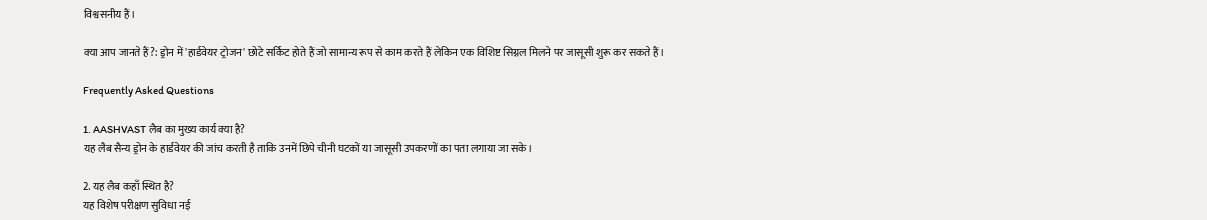विश्वसनीय हैं।

क्या आप जानते हैं?: ड्रोन में 'हार्डवेयर ट्रोजन' छोटे सर्किट होते हैं जो सामान्य रूप से काम करते हैं लेकिन एक विशिष्ट सिग्नल मिलने पर जासूसी शुरू कर सकते हैं।

Frequently Asked Questions

1. AASHVAST लैब का मुख्य कार्य क्या है?
यह लैब सैन्य ड्रोन के हार्डवेयर की जांच करती है ताकि उनमें छिपे चीनी घटकों या जासूसी उपकरणों का पता लगाया जा सके।

2. यह लैब कहाँ स्थित है?
यह विशेष परीक्षण सुविधा नई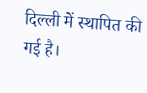दिल्ली में स्थापित की गई है।